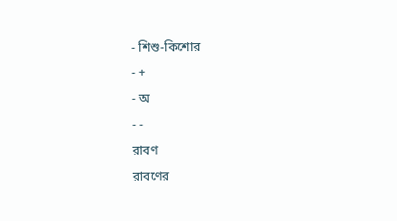- শিশু-কিশোর
- +
- অ
- -
রাবণ
রাবণের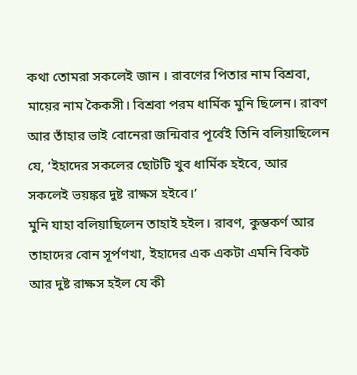কথা তোমরা সকলেই জান । রাবণের পিতার নাম বিশ্রবা, মায়ের নাম কৈকসী। বিশ্রবা পরম ধার্মিক মুনি ছিলেন। রাবণ আর তাঁহার ভাই বোনেরা জন্মিবার পূর্বেই তিনি বলিয়াছিলেন যে, ‘ইহাদের সকলের ছোটটি খুব ধার্মিক হইবে, আর সকলেই ভয়ঙ্কর দুষ্ট রাক্ষস হইবে।’
মুনি যাহা বলিয়াছিলেন তাহাই হইল। রাবণ, কুম্ভকর্ণ আর তাহাদের বোন সূর্পণখা, ইহাদের এক একটা এমনি বিকট আর দুষ্ট রাক্ষস হইল যে কী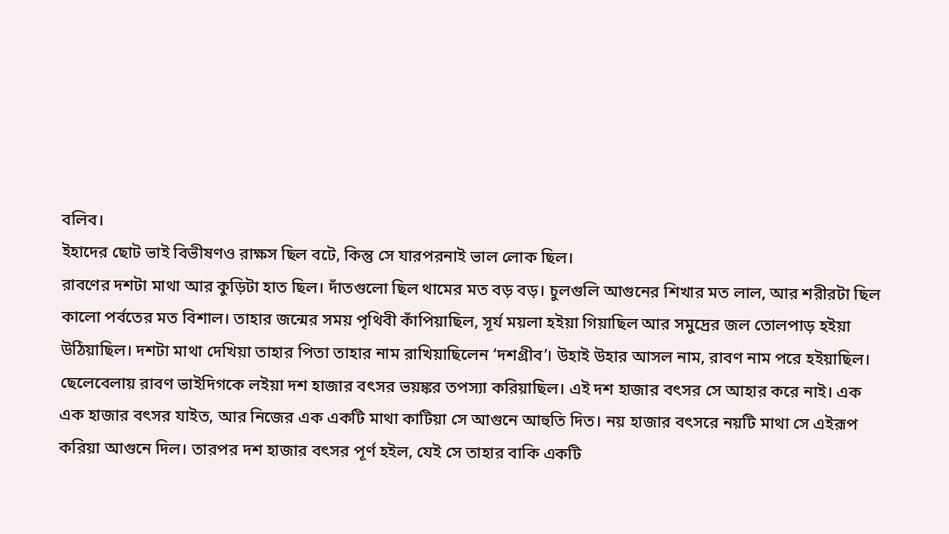বলিব।
ইহাদের ছোট ভাই বিভীষণও রাক্ষস ছিল বটে, কিন্তু সে যারপরনাই ভাল লোক ছিল।
রাবণের দশটা মাথা আর কুড়িটা হাত ছিল। দাঁতগুলো ছিল থামের মত বড় বড়। চুলগুলি আগুনের শিখার মত লাল, আর শরীরটা ছিল কালো পর্বতের মত বিশাল। তাহার জন্মের সময় পৃথিবী কাঁপিয়াছিল, সূর্য ময়লা হইয়া গিয়াছিল আর সমুদ্রের জল তোলপাড় হইয়া উঠিয়াছিল। দশটা মাথা দেখিয়া তাহার পিতা তাহার নাম রাখিয়াছিলেন ‘দশগ্রীব’। উহাই উহার আসল নাম, রাবণ নাম পরে হইয়াছিল।
ছেলেবেলায় রাবণ ভাইদিগকে লইয়া দশ হাজার বৎসর ভয়ঙ্কর তপস্যা করিয়াছিল। এই দশ হাজার বৎসর সে আহার করে নাই। এক এক হাজার বৎসর যাইত, আর নিজের এক একটি মাথা কাটিয়া সে আগুনে আহুতি দিত। নয় হাজার বৎসরে নয়টি মাথা সে এইরূপ করিয়া আগুনে দিল। তারপর দশ হাজার বৎসর পূর্ণ হইল, যেই সে তাহার বাকি একটি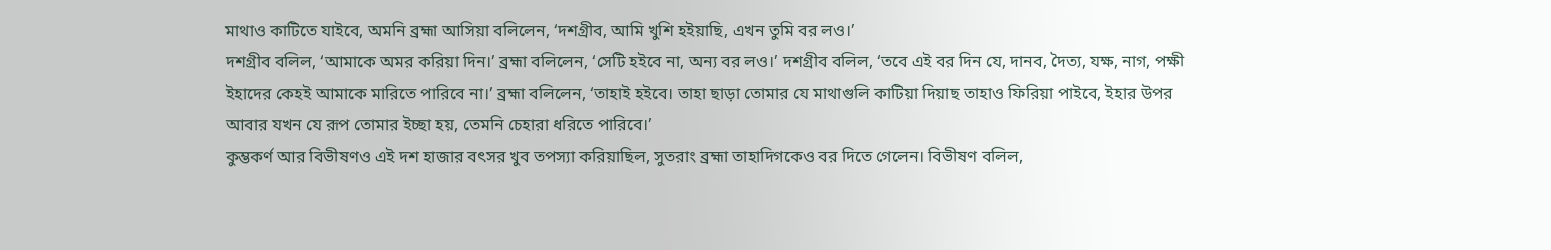মাথাও কাটিতে যাইবে, অমনি ব্রহ্মা আসিয়া বলিলেন, ‘দশগ্রীব, আমি খুশি হইয়াছি, এখন তুমি বর লও।’
দশগ্রীব বলিল, ‘আমাকে অমর করিয়া দিন।’ ব্রহ্মা বলিলেন, ‘সেটি হইবে না, অন্য বর লও।’ দশগ্রীব বলিল, ‘তবে এই বর দিন যে, দানব, দৈত্য, যক্ষ, নাগ, পক্ষী ইহাদের কেহই আমাকে মারিতে পারিবে না।’ ব্রহ্মা বলিলেন, ‘তাহাই হইবে। তাহা ছাড়া তোমার যে মাথাগুলি কাটিয়া দিয়াছ তাহাও ফিরিয়া পাইবে, ইহার উপর আবার যখন যে রূপ তোমার ইচ্ছা হয়, তেমনি চেহারা ধরিতে পারিবে।’
কুম্ভকর্ণ আর বিভীষণও এই দশ হাজার বৎসর খুব তপস্যা করিয়াছিল, সুতরাং ব্রহ্মা তাহাদিগকেও বর দিতে গেলেন। বিভীষণ বলিল,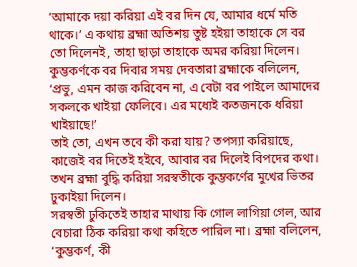‘আমাকে দয়া করিয়া এই বর দিন যে, আমার ধর্মে মতি থাকে।’ এ কথায় ব্রহ্মা অতিশয় তুষ্ট হইয়া তাহাকে সে বর তো দিলেনই, তাহা ছাড়া তাহাকে অমর করিয়া দিলেন।
কুম্ভকর্ণকে বর দিবার সময় দেবতারা ব্রহ্মাকে বলিলেন, ‘প্রভু, এমন কাজ করিবেন না, এ বেটা বর পাইলে আমাদের সকলকে খাইয়া ফেলিবে। এর মধ্যেই কতজনকে ধরিয়া খাইয়াছে!’
তাই তো, এখন তবে কী করা যায়? তপস্যা করিয়াছে, কাজেই বর দিতেই হইবে, আবার বর দিলেই বিপদের কথা। তখন ব্রহ্মা বুদ্ধি করিয়া সরস্বতীকে কুম্ভকর্ণের মুখের ভিতর ঢুকাইয়া দিলেন।
সরস্বতী ঢুকিতেই তাহার মাথায় কি গোল লাগিয়া গেল, আর বেচারা ঠিক করিয়া কথা কহিতে পারিল না। ব্রহ্মা বলিলেন, ‘কুম্ভকর্ণ, কী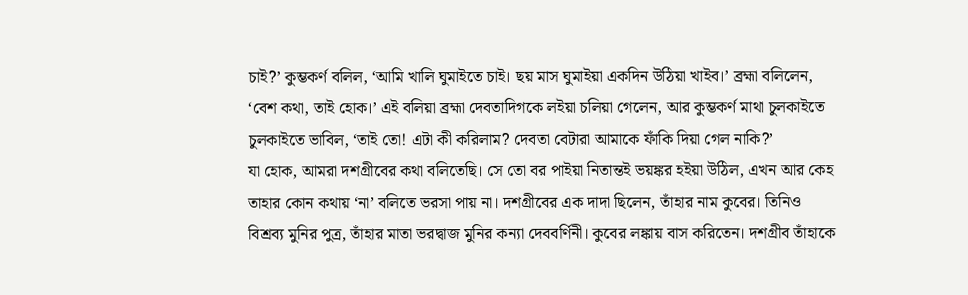চাই?’ কুম্ভকর্ণ বলিল, ‘আমি খালি ঘুমাইতে চাই। ছয় মাস ঘুমাইয়া একদিন উঠিয়া খাইব।’ ব্রহ্মা বলিলেন, ‘বেশ কথা, তাই হোক।’ এই বলিয়া ব্রহ্মা দেবতাদিগকে লইয়া চলিয়া গেলেন, আর কুম্ভকর্ণ মাথা চুলকাইতে চুলকাইতে ভাবিল, ‘তাই তো! এটা কী করিলাম? দেবতা বেটারা আমাকে ফাঁকি দিয়া গেল নাকি?’
যা হোক, আমরা দশগ্রীবের কথা বলিতেছি। সে তো বর পাইয়া নিতান্তই ভয়ঙ্কর হইয়া উঠিল, এখন আর কেহ তাহার কোন কথায় ‘না’ বলিতে ভরসা পায় না। দশগ্রীবের এক দাদা ছিলেন, তাঁহার নাম কুবের। তিনিও বিশ্রব্য মুনির পুত্র, তাঁহার মাতা ভরদ্বাজ মুনির কন্যা দেববর্ণিনী। কুবের লঙ্কায় বাস করিতেন। দশগ্রীব তাঁহাকে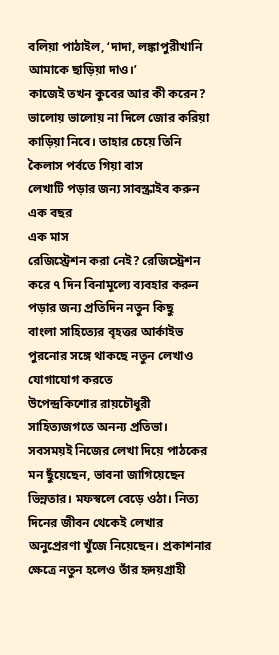বলিয়া পাঠাইল, ‘দাদা, লঙ্কাপুরীখানি আমাকে ছাড়িয়া দাও।’
কাজেই তখন কুবের আর কী করেন? ভালোয় ভালোয় না দিলে জোর করিয়া কাড়িয়া নিবে। তাহার চেয়ে তিনি কৈলাস পর্বতে গিয়া বাস
লেখাটি পড়ার জন্য সাবস্ক্রাইব করুন
এক বছর
এক মাস
রেজিস্ট্রেশন করা নেই? রেজিস্ট্রেশন করে ৭ দিন বিনামূল্যে ব্যবহার করুন
পড়ার জন্য প্রতিদিন নতুন কিছু
বাংলা সাহিত্যের বৃহত্তর আর্কাইভ
পুরনোর সঙ্গে থাকছে নতুন লেখাও
যোগাযোগ করতে
উপেন্দ্রকিশোর রায়চৌধুরী
সাহিত্যজগতে অনন্য প্রতিভা। সবসময়ই নিজের লেখা দিয়ে পাঠকের মন ছুঁয়েছেন, ভাবনা জাগিয়েছেন ভিন্নতার। মফস্বলে বেড়ে ওঠা। নিত্য দিনের জীবন থেকেই লেখার অনুপ্রেরণা খুঁজে নিয়েছেন। প্রকাশনার ক্ষেত্রে নতুন হলেও তাঁর হৃদয়গ্রাহী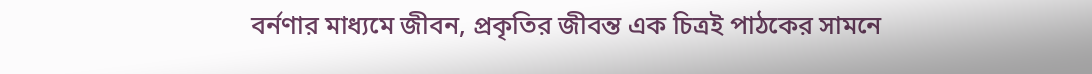বর্নণার মাধ্যমে জীবন, প্রকৃতির জীবন্ত এক চিত্রই পাঠকের সামনে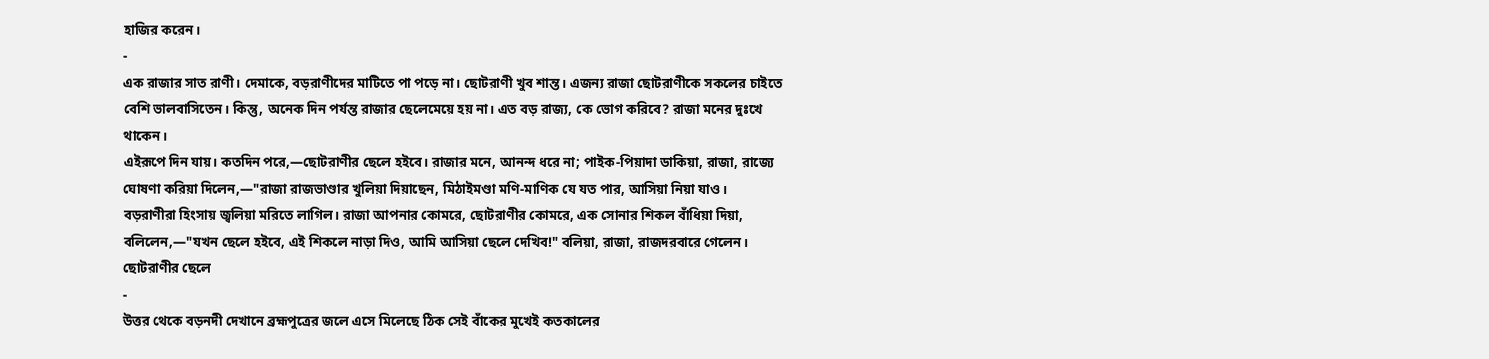হাজির করেন।
-
এক রাজার সাত রাণী। দেমাকে, বড়রাণীদের মাটিতে পা পড়ে না। ছোটরাণী খুব শান্ত। এজন্য রাজা ছোটরাণীকে সকলের চাইতে বেশি ভালবাসিতেন। কিন্তু, অনেক দিন পর্যন্ত রাজার ছেলেমেয়ে হয় না। এত বড় রাজ্য, কে ভোগ করিবে? রাজা মনের দুঃখে থাকেন।
এইরূপে দিন যায়। কতদিন পরে,—ছোটরাণীর ছেলে হইবে। রাজার মনে, আনন্দ ধরে না; পাইক-পিয়াদা ডাকিয়া, রাজা, রাজ্যে ঘোষণা করিয়া দিলেন,—"রাজা রাজভাণ্ডার খুলিয়া দিয়াছেন, মিঠাইমণ্ডা মণি-মাণিক যে যত পার, আসিয়া নিয়া যাও।
বড়রাণীরা হিংসায় জ্বলিয়া মরিতে লাগিল। রাজা আপনার কোমরে, ছোটরাণীর কোমরে, এক সোনার শিকল বাঁধিয়া দিয়া, বলিলেন,—"যখন ছেলে হইবে, এই শিকলে নাড়া দিও, আমি আসিয়া ছেলে দেখিব!" বলিয়া, রাজা, রাজদরবারে গেলেন।
ছোটরাণীর ছেলে
-
উত্তর থেকে বড়নদী দেখানে ব্রহ্মপুত্রের জলে এসে মিলেছে ঠিক সেই বাঁকের মুখেই কতকালের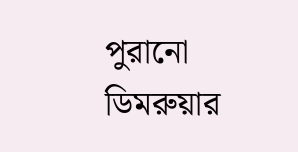পুরানো ডিমরুয়ার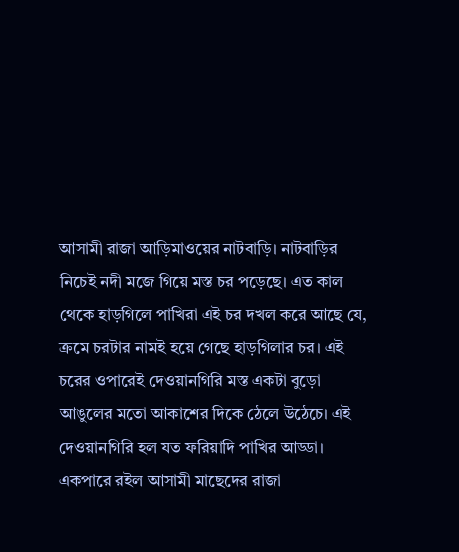আসামী রাজা আড়িমাওয়ের নাটবাড়ি। নাটবাড়ির নিচেই নদী মজে গিয়ে মস্ত চর পড়েছে। এত কাল থেকে হাড়গিলে পাখিরা এই চর দখল করে আছে যে, ক্রমে চরটার নামই হয়ে গেছে হাড়গিলার চর। এই চরের ওপারেই দেওয়ানগিরি মস্ত একটা বুড়ো আঙুলের মতো আকাশের দিকে ঠেলে উঠেচে। এই দেওয়ানগিরি হল যত ফরিয়াদি পাখির আড্ডা। একপারে রইল আসামী মাছেদের রাজা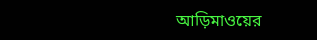আড়িমাওয়ের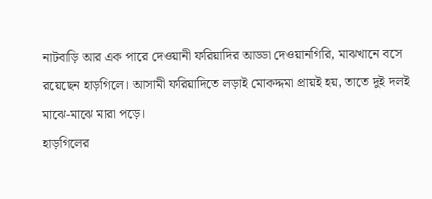নাটবাড়ি আর এক পারে দেওয়ানী ফরিয়াদির আড্ডা দেওয়ানগিরি, মাঝখানে বসে রয়েছেন হাড়গিলে। আসামী ফরিয়াদিতে লড়াই মোকদ্দমা প্রায়ই হয়, তাতে দুই দলই মাঝে-মাঝে মারা পড়ে।
হাড়গিলের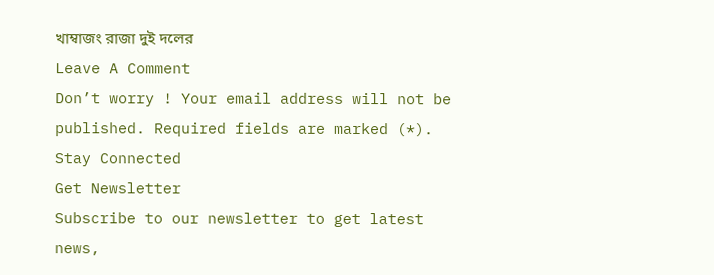খাম্বাজং রাজা দুই দলের
Leave A Comment
Don’t worry ! Your email address will not be published. Required fields are marked (*).
Stay Connected
Get Newsletter
Subscribe to our newsletter to get latest news,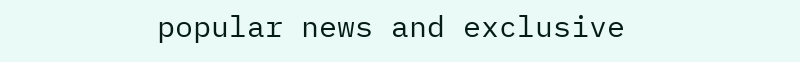popular news and exclusive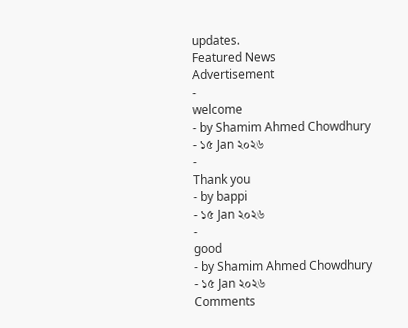updates.
Featured News
Advertisement
-
welcome
- by Shamim Ahmed Chowdhury
- ১৫ Jan ২০২৬
-
Thank you
- by bappi
- ১৫ Jan ২০২৬
-
good
- by Shamim Ahmed Chowdhury
- ১৫ Jan ২০২৬
Comments